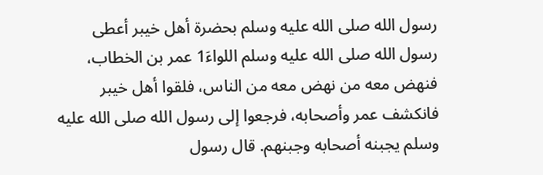رسول الله صلى الله عليه وسلم بحضرة أهل خيبر أعطى رسول الله صلى الله عليه وسلم اللواءَ1 عمر بن الخطاب، فنهض معه من نهض معه من الناس، فلقوا أهل خيبر فانكشف عمر وأصحابه، فرجعوا إلى رسول الله صلى الله عليه وسلم يجبنه أصحابه وجبنهم. قال رسول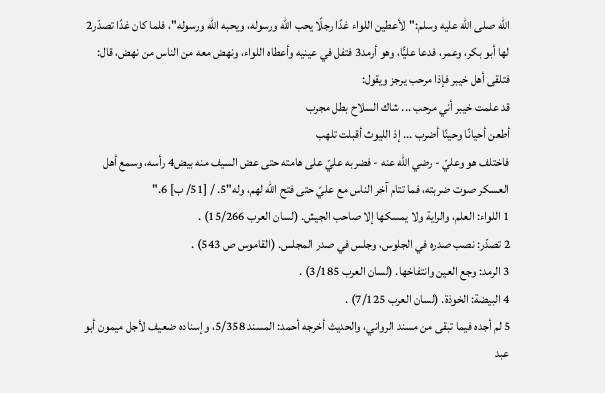الله صلى الله عليه وسلم:"لأعطين اللواء غدًا رجلًا يحب الله ورسوله، ويحبه الله ورسوله"، فلما كان غدًا تصدّر2 لها أبو بكر، وعمر، فدعا عليًّا، وهو أرمد3 فتفل في عينيه وأعطاه اللواء، ونهض معه من الناس من نهض، قال: فتلقى أهل خيبر فإذا مرحب يرجز ويقول:
قد علمت خيبر أني مرحب ... شاك السلاح بطل مجرب
أطعن أحيانًا وحينًا أضرب ... إذ الليوث أقبلت تلهب
فاختلف هو وعليّ - رضي الله عنه - فضربه عليّ على هامته حتى عض السيف منه بيض4 رأسه، وسمع أهل العسكر صوت ضربته، فما تتام آخر الناس مع عليّ حتى فتح الله لهم، وله"5. / [51/ ب] 6."
1 اللواء: العلم، والراية ولا يمسكها إلا صاحب الجيش. (لسان العرب 15/266) .
2 تصدّر: نصب صدره في الجلوس، وجلس في صدر المجلس. (القاموس ص 543) .
3 الرمد: وجع العين وانتفاخها. (لسان العرب 3/185) .
4 البيضة: الخوذة. (لسان العرب 7/125) .
5 لم أجده فيما تبقى من مسند الرواني، والحديث أخرجه أحمد: المسند 5/358، وإسناده ضعيف لأجل ميمون أبو عبد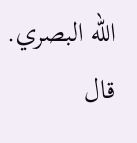الله البصري. قال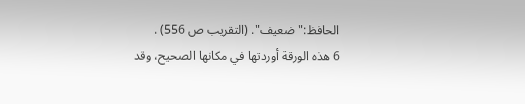الحافظ:"ضعيف". (التقريب ص 556) .
6 هذه الورقة أوردتها في مكانها الصحيح، وقد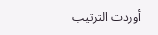أوردت الترتيب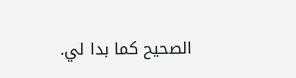الصحيح كما بدا لي.